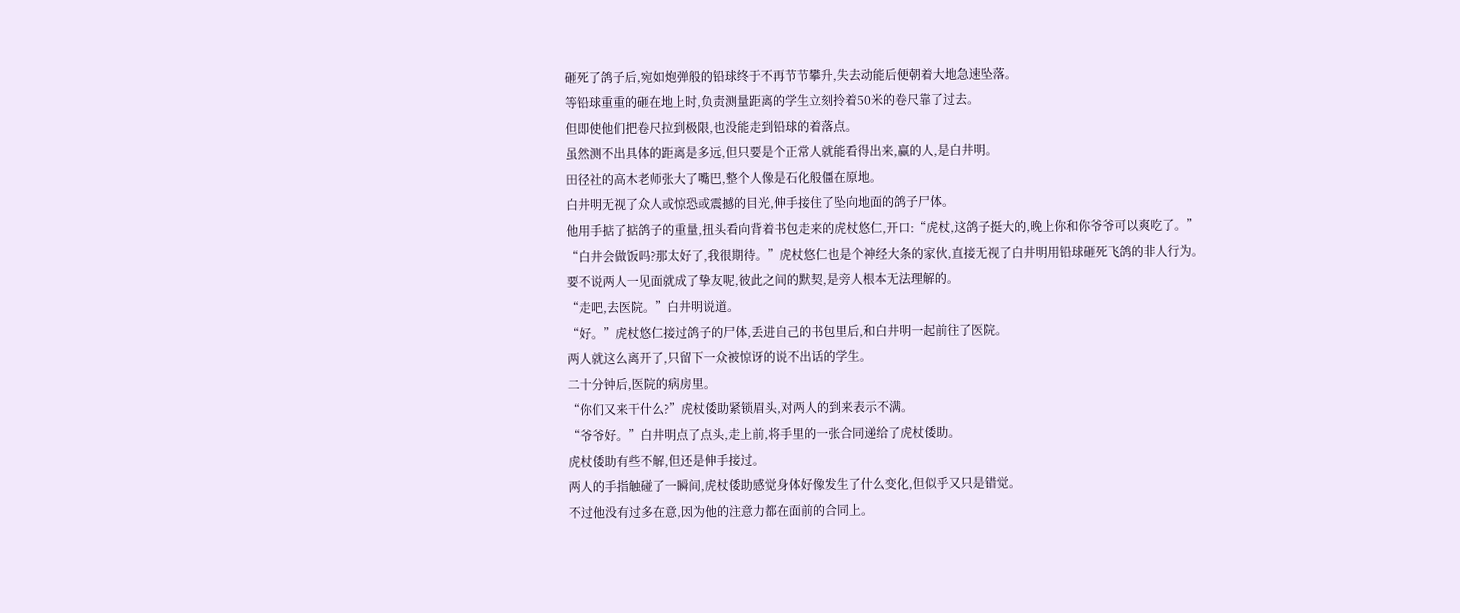砸死了鸽子后,宛如炮弹般的铅球终于不再节节攀升,失去动能后便朝着大地急速坠落。
等铅球重重的砸在地上时,负责测量距离的学生立刻拎着50米的卷尺靠了过去。
但即使他们把卷尺拉到极限,也没能走到铅球的着落点。
虽然测不出具体的距离是多远,但只要是个正常人就能看得出来,赢的人,是白井明。
田径社的高木老师张大了嘴巴,整个人像是石化般僵在原地。
白井明无视了众人或惊恐或震撼的目光,伸手接住了坠向地面的鸽子尸体。
他用手掂了掂鸽子的重量,扭头看向背着书包走来的虎杖悠仁,开口:“虎杖,这鸽子挺大的,晚上你和你爷爷可以爽吃了。”
“白井会做饭吗?那太好了,我很期待。”虎杖悠仁也是个神经大条的家伙,直接无视了白井明用铅球砸死飞鸽的非人行为。
要不说两人一见面就成了挚友呢,彼此之间的默契,是旁人根本无法理解的。
“走吧,去医院。”白井明说道。
“好。”虎杖悠仁接过鸽子的尸体,丢进自己的书包里后,和白井明一起前往了医院。
两人就这么离开了,只留下一众被惊讶的说不出话的学生。
二十分钟后,医院的病房里。
“你们又来干什么?”虎杖倭助紧锁眉头,对两人的到来表示不满。
“爷爷好。”白井明点了点头,走上前,将手里的一张合同递给了虎杖倭助。
虎杖倭助有些不解,但还是伸手接过。
两人的手指触碰了一瞬间,虎杖倭助感觉身体好像发生了什么变化,但似乎又只是错觉。
不过他没有过多在意,因为他的注意力都在面前的合同上。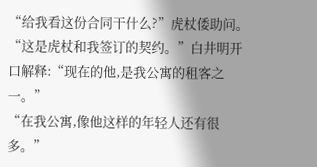“给我看这份合同干什么?”虎杖倭助问。
“这是虎杖和我签订的契约。”白井明开口解释:“现在的他,是我公寓的租客之一。”
“在我公寓,像他这样的年轻人还有很多。”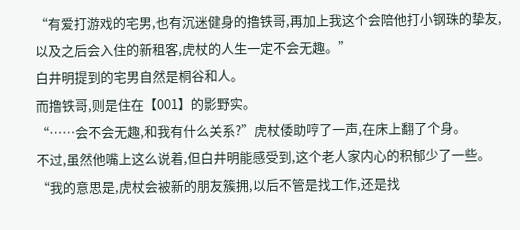“有爱打游戏的宅男,也有沉迷健身的撸铁哥,再加上我这个会陪他打小钢珠的挚友,以及之后会入住的新租客,虎杖的人生一定不会无趣。”
白井明提到的宅男自然是桐谷和人。
而撸铁哥,则是住在【001】的影野实。
“……会不会无趣,和我有什么关系?”虎杖倭助哼了一声,在床上翻了个身。
不过,虽然他嘴上这么说着,但白井明能感受到,这个老人家内心的积郁少了一些。
“我的意思是,虎杖会被新的朋友簇拥,以后不管是找工作,还是找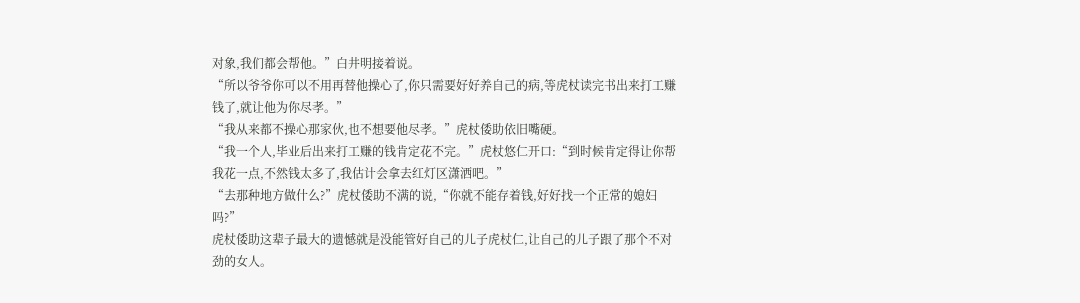对象,我们都会帮他。”白井明接着说。
“所以爷爷你可以不用再替他操心了,你只需要好好养自己的病,等虎杖读完书出来打工赚钱了,就让他为你尽孝。”
“我从来都不操心那家伙,也不想要他尽孝。”虎杖倭助依旧嘴硬。
“我一个人,毕业后出来打工赚的钱肯定花不完。”虎杖悠仁开口:“到时候肯定得让你帮我花一点,不然钱太多了,我估计会拿去红灯区潇洒吧。”
“去那种地方做什么?”虎杖倭助不满的说,“你就不能存着钱,好好找一个正常的媳妇吗?”
虎杖倭助这辈子最大的遗憾就是没能管好自己的儿子虎杖仁,让自己的儿子跟了那个不对劲的女人。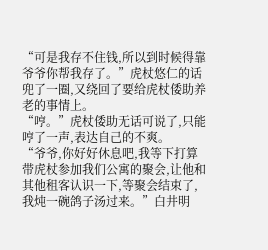“可是我存不住钱,所以到时候得靠爷爷你帮我存了。”虎杖悠仁的话兜了一圈,又绕回了要给虎杖倭助养老的事情上。
“哼。”虎杖倭助无话可说了,只能哼了一声,表达自己的不爽。
“爷爷,你好好休息吧,我等下打算带虎杖参加我们公寓的聚会,让他和其他租客认识一下,等聚会结束了,我炖一碗鸽子汤过来。”白井明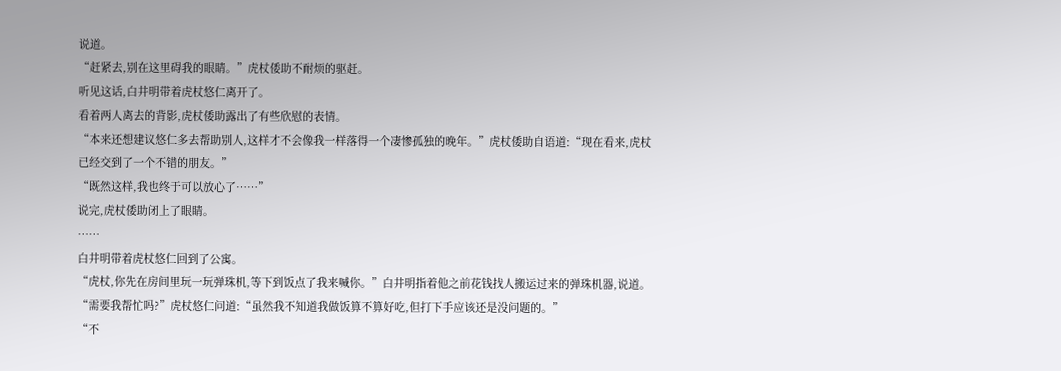说道。
“赶紧去,别在这里碍我的眼睛。”虎杖倭助不耐烦的驱赶。
听见这话,白井明带着虎杖悠仁离开了。
看着两人离去的背影,虎杖倭助露出了有些欣慰的表情。
“本来还想建议悠仁多去帮助别人,这样才不会像我一样落得一个凄惨孤独的晚年。”虎杖倭助自语道:“现在看来,虎杖已经交到了一个不错的朋友。”
“既然这样,我也终于可以放心了……”
说完,虎杖倭助闭上了眼睛。
……
白井明带着虎杖悠仁回到了公寓。
“虎杖,你先在房间里玩一玩弹珠机,等下到饭点了我来喊你。”白井明指着他之前花钱找人搬运过来的弹珠机器,说道。
“需要我帮忙吗?”虎杖悠仁问道:“虽然我不知道我做饭算不算好吃,但打下手应该还是没问题的。”
“不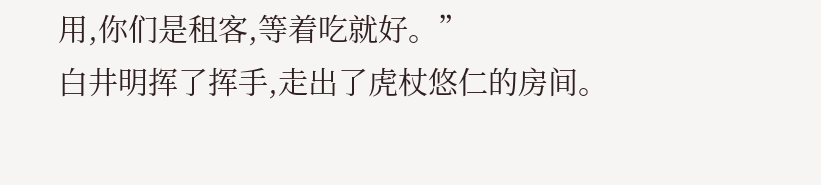用,你们是租客,等着吃就好。”
白井明挥了挥手,走出了虎杖悠仁的房间。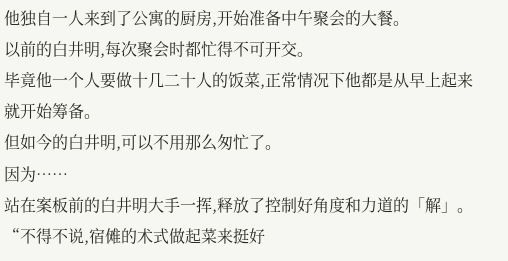他独自一人来到了公寓的厨房,开始准备中午聚会的大餐。
以前的白井明,每次聚会时都忙得不可开交。
毕竟他一个人要做十几二十人的饭菜,正常情况下他都是从早上起来就开始筹备。
但如今的白井明,可以不用那么匆忙了。
因为……
站在案板前的白井明大手一挥,释放了控制好角度和力道的「解」。
“不得不说,宿傩的术式做起菜来挺好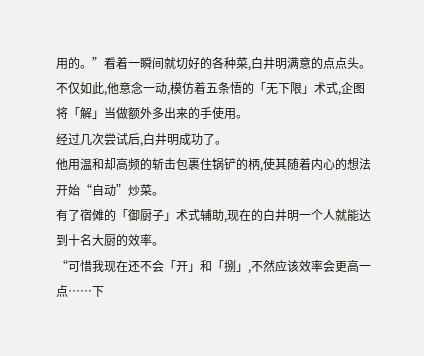用的。”看着一瞬间就切好的各种菜,白井明满意的点点头。
不仅如此,他意念一动,模仿着五条悟的「无下限」术式,企图将「解」当做额外多出来的手使用。
经过几次尝试后,白井明成功了。
他用温和却高频的斩击包裹住锅铲的柄,使其随着内心的想法开始“自动”炒菜。
有了宿傩的「御厨子」术式辅助,现在的白井明一个人就能达到十名大厨的效率。
“可惜我现在还不会「开」和「捌」,不然应该效率会更高一点……下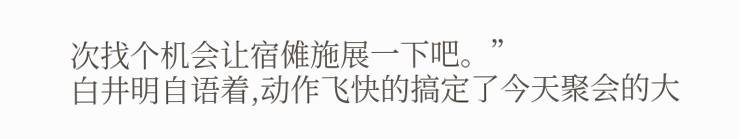次找个机会让宿傩施展一下吧。”
白井明自语着,动作飞快的搞定了今天聚会的大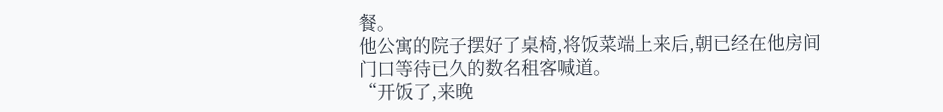餐。
他公寓的院子摆好了桌椅,将饭菜端上来后,朝已经在他房间门口等待已久的数名租客喊道。
“开饭了,来晚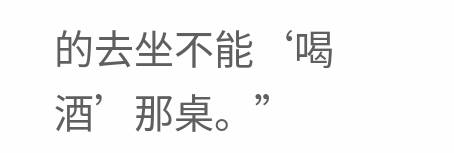的去坐不能‘喝酒’那桌。”